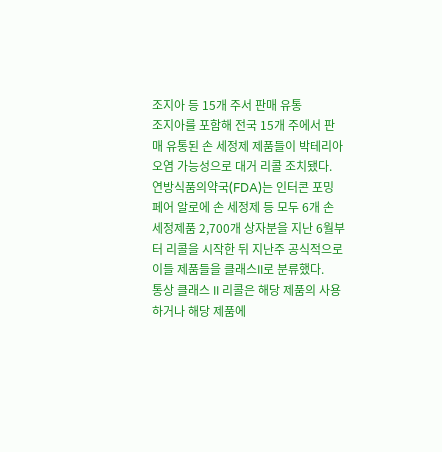조지아 등 15개 주서 판매 유통
조지아를 포함해 전국 15개 주에서 판매 유통된 손 세정제 제품들이 박테리아 오염 가능성으로 대거 리콜 조치됐다.
연방식품의약국(FDA)는 인터콘 포밍 페어 알로에 손 세정제 등 모두 6개 손 세정제품 2,700개 상자분을 지난 6월부터 리콜을 시작한 뒤 지난주 공식적으로 이들 제품들을 클래스II로 분류했다.
통상 클래스 II 리콜은 해당 제품의 사용하거나 해당 제품에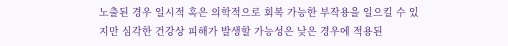노출된 경우 일시적 혹은 의학적으로 회복 가능한 부작용을 일으킬 수 있지만 심각한 건강상 피해가 발생할 가능성은 낮은 경우에 적용된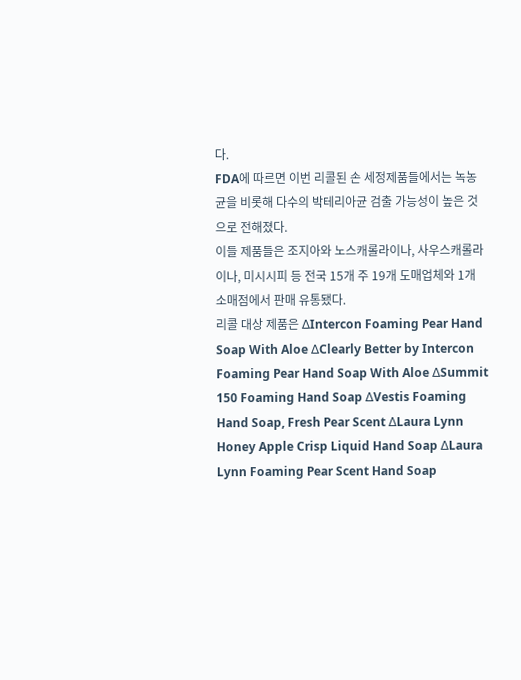다.
FDA에 따르면 이번 리콜된 손 세정제품들에서는 녹농균을 비롯해 다수의 박테리아균 검출 가능성이 높은 것으로 전해졌다.
이들 제품들은 조지아와 노스캐롤라이나, 사우스캐롤라이나, 미시시피 등 전국 15개 주 19개 도매업체와 1개 소매점에서 판매 유통됐다.
리콜 대상 제품은 ∆Intercon Foaming Pear Hand Soap With Aloe ∆Clearly Better by Intercon Foaming Pear Hand Soap With Aloe ∆Summit 150 Foaming Hand Soap ∆Vestis Foaming Hand Soap, Fresh Pear Scent ∆Laura Lynn Honey Apple Crisp Liquid Hand Soap ∆Laura Lynn Foaming Pear Scent Hand Soap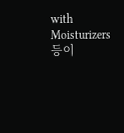with Moisturizers 등이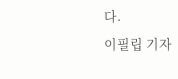다.
이필립 기자